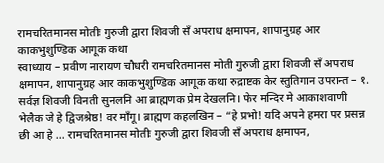रामचरितमानस मोतीः गुरुजी द्वारा शिवजी सँ अपराध क्षमापन, शापानुग्रह आर काकभुशुण्डिक आगूक कथा
स्वाध्याय – प्रवीण नारायण चौधरी रामचरितमानस मोती गुरुजी द्वारा शिवजी सँ अपराध क्षमापन, शापानुग्रह आर काकभुशुण्डिक आगूक कथा रुद्राष्टक केर स्तुतिगान उपरान्त – १. सर्वज्ञ शिवजी विनती सुनलनि आ ब्राह्मणक प्रेम देखलनि। फेर मन्दिर मे आकाशवाणी भेलैक जे हे द्विजश्रेष्ठ! वर माँगू। ब्राह्मण कहलखिन – “हे प्रभो! यदि अपने हमरा पर प्रसन्न छी आ हे … रामचरितमानस मोतीः गुरुजी द्वारा शिवजी सँ अपराध क्षमापन,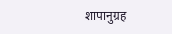शापानुग्रह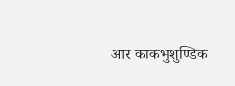आर काकभुशुण्डिक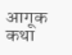आगूक कथा